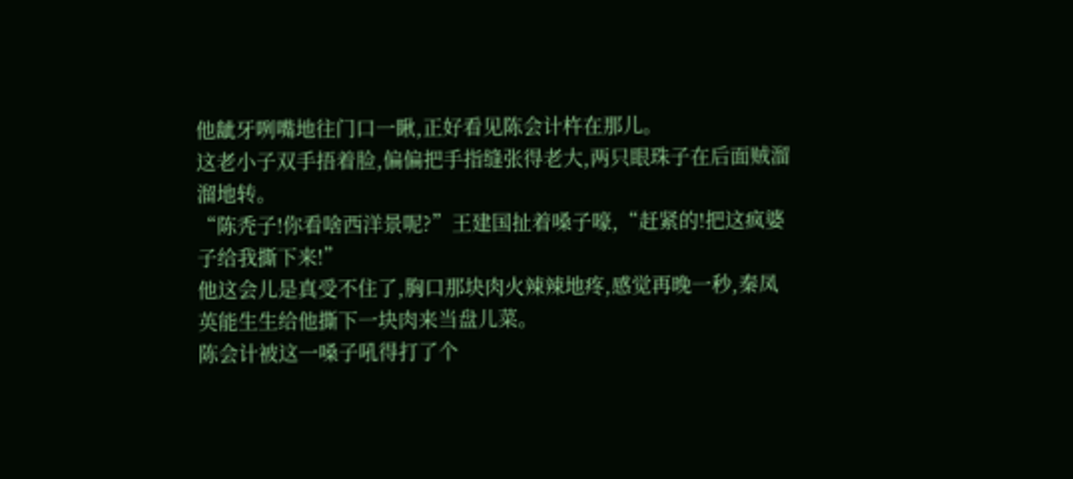他龇牙咧嘴地往门口一瞅,正好看见陈会计杵在那儿。
这老小子双手捂着脸,偏偏把手指缝张得老大,两只眼珠子在后面贼溜溜地转。
“陈秃子!你看啥西洋景呢?”王建国扯着嗓子嚎,“赶紧的!把这疯婆子给我撕下来!”
他这会儿是真受不住了,胸口那块肉火辣辣地疼,感觉再晚一秒,秦凤英能生生给他撕下一块肉来当盘儿菜。
陈会计被这一嗓子吼得打了个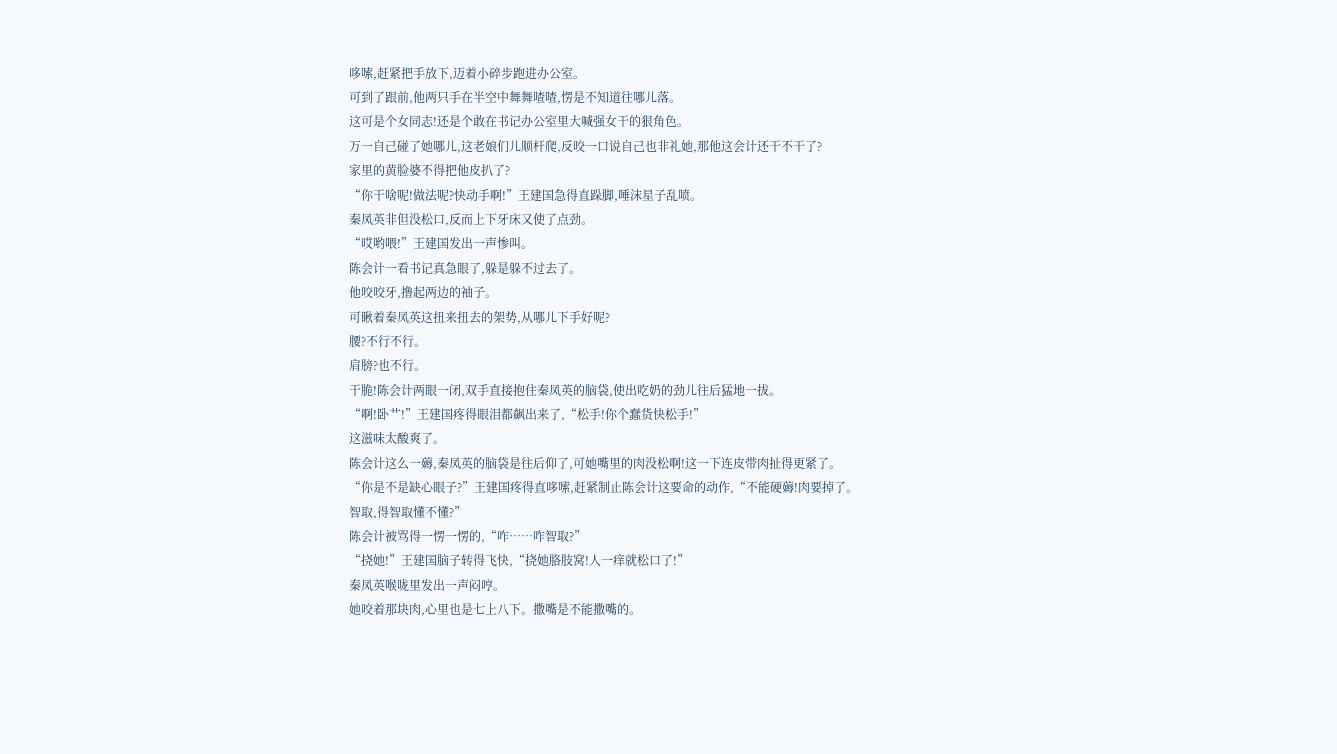哆嗦,赶紧把手放下,迈着小碎步跑进办公室。
可到了跟前,他两只手在半空中舞舞喳喳,愣是不知道往哪儿落。
这可是个女同志!还是个敢在书记办公室里大喊强女干的狠角色。
万一自己碰了她哪儿,这老娘们儿顺杆爬,反咬一口说自己也非礼她,那他这会计还干不干了?
家里的黄脸婆不得把他皮扒了?
“你干啥呢!做法呢?快动手啊!”王建国急得直跺脚,唾沫星子乱喷。
秦凤英非但没松口,反而上下牙床又使了点劲。
“哎哟喂!”王建国发出一声惨叫。
陈会计一看书记真急眼了,躲是躲不过去了。
他咬咬牙,撸起两边的袖子。
可瞅着秦凤英这扭来扭去的架势,从哪儿下手好呢?
腰?不行不行。
肩膀?也不行。
干脆!陈会计两眼一闭,双手直接抱住秦凤英的脑袋,使出吃奶的劲儿往后猛地一拔。
“啊!卧艹!”王建国疼得眼泪都飙出来了,“松手!你个蠢货快松手!”
这滋味太酸爽了。
陈会计这么一薅,秦凤英的脑袋是往后仰了,可她嘴里的肉没松啊!这一下连皮带肉扯得更紧了。
“你是不是缺心眼子?”王建国疼得直哆嗦,赶紧制止陈会计这要命的动作,“不能硬薅!肉要掉了。
智取,得智取懂不懂?”
陈会计被骂得一愣一愣的,“咋……咋智取?”
“挠她!”王建国脑子转得飞快,“挠她胳肢窝!人一痒就松口了!”
秦凤英喉咙里发出一声闷哼。
她咬着那块肉,心里也是七上八下。撒嘴是不能撒嘴的。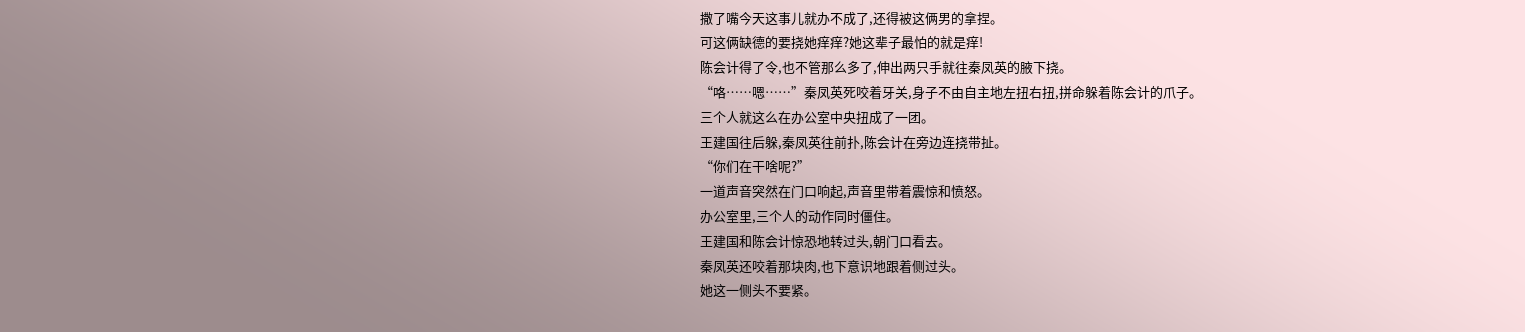撒了嘴今天这事儿就办不成了,还得被这俩男的拿捏。
可这俩缺德的要挠她痒痒?她这辈子最怕的就是痒!
陈会计得了令,也不管那么多了,伸出两只手就往秦凤英的腋下挠。
“咯……嗯……”秦凤英死咬着牙关,身子不由自主地左扭右扭,拼命躲着陈会计的爪子。
三个人就这么在办公室中央扭成了一团。
王建国往后躲,秦凤英往前扑,陈会计在旁边连挠带扯。
“你们在干啥呢?”
一道声音突然在门口响起,声音里带着震惊和愤怒。
办公室里,三个人的动作同时僵住。
王建国和陈会计惊恐地转过头,朝门口看去。
秦凤英还咬着那块肉,也下意识地跟着侧过头。
她这一侧头不要紧。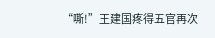“嘶!”王建国疼得五官再次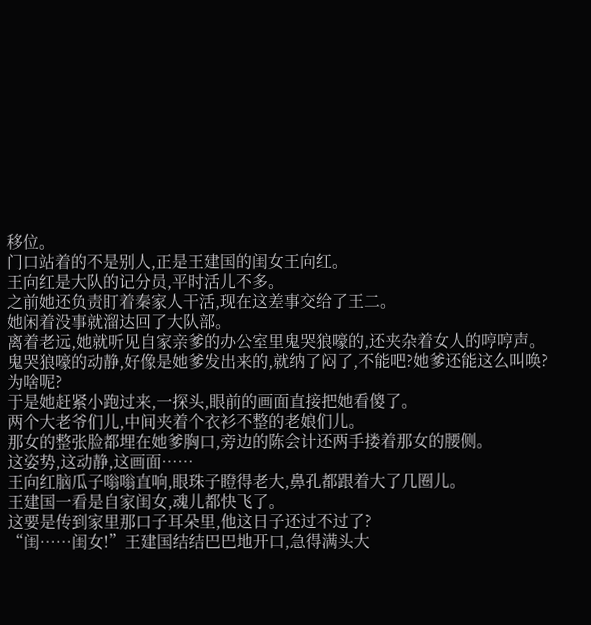移位。
门口站着的不是别人,正是王建国的闺女王向红。
王向红是大队的记分员,平时活儿不多。
之前她还负责盯着秦家人干活,现在这差事交给了王二。
她闲着没事就溜达回了大队部。
离着老远,她就听见自家亲爹的办公室里鬼哭狼嚎的,还夹杂着女人的哼哼声。
鬼哭狼嚎的动静,好像是她爹发出来的,就纳了闷了,不能吧?她爹还能这么叫唤?为啥呢?
于是她赶紧小跑过来,一探头,眼前的画面直接把她看傻了。
两个大老爷们儿,中间夹着个衣衫不整的老娘们儿。
那女的整张脸都埋在她爹胸口,旁边的陈会计还两手搂着那女的腰侧。
这姿势,这动静,这画面……
王向红脑瓜子嗡嗡直响,眼珠子瞪得老大,鼻孔都跟着大了几圈儿。
王建国一看是自家闺女,魂儿都快飞了。
这要是传到家里那口子耳朵里,他这日子还过不过了?
“闺……闺女!”王建国结结巴巴地开口,急得满头大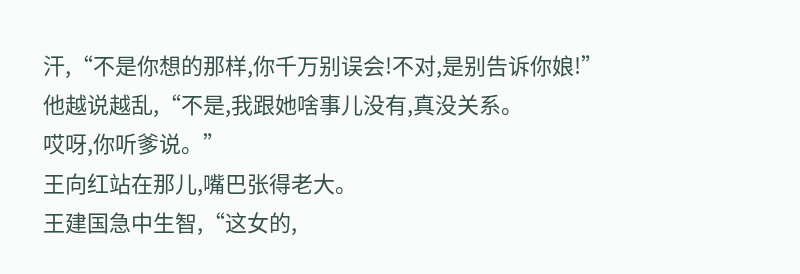汗,“不是你想的那样,你千万别误会!不对,是别告诉你娘!”
他越说越乱,“不是,我跟她啥事儿没有,真没关系。
哎呀,你听爹说。”
王向红站在那儿,嘴巴张得老大。
王建国急中生智,“这女的,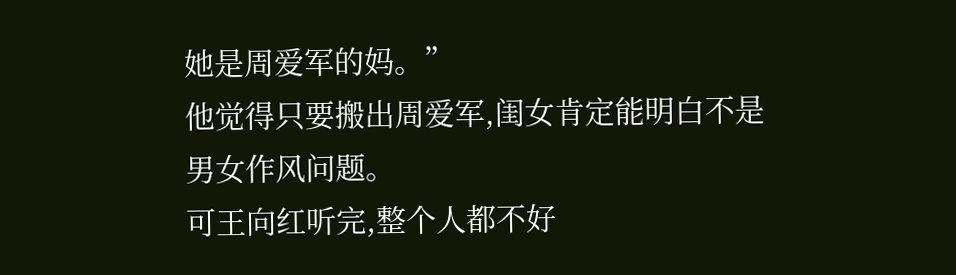她是周爱军的妈。”
他觉得只要搬出周爱军,闺女肯定能明白不是男女作风问题。
可王向红听完,整个人都不好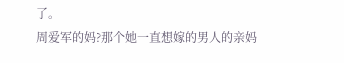了。
周爱军的妈?那个她一直想嫁的男人的亲妈